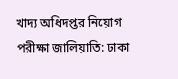খাদ্য অধিদপ্তর নিয়োগ পরীক্ষা জালিয়াতি: ঢাকা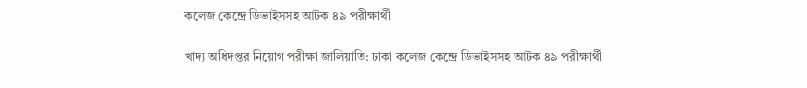কলেজ কেন্দ্রে ডিভাইসসহ আটক ৪৯ পরীক্ষার্থী

খাদ্য অধিদপ্তর নিয়োগ পরীক্ষা জালিয়াতি: ঢাকা কলেজ কেন্দ্রে ডিভাইসসহ আটক ৪৯ পরীক্ষার্থী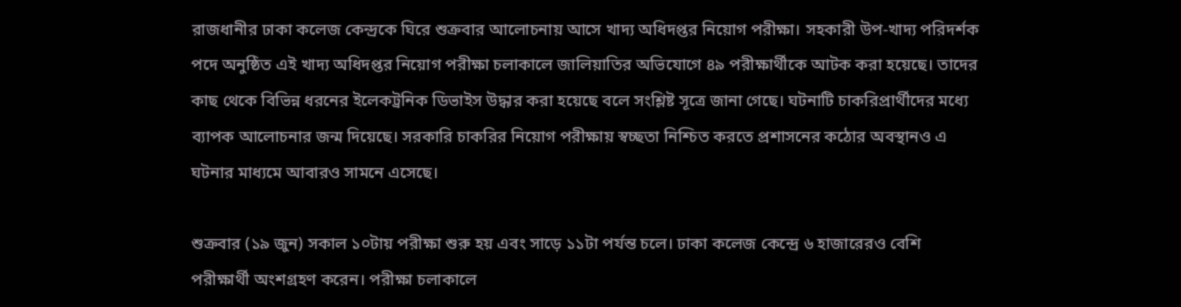রাজধানীর ঢাকা কলেজ কেন্দ্রকে ঘিরে শুক্রবার আলোচনায় আসে খাদ্য অধিদপ্তর নিয়োগ পরীক্ষা। সহকারী উপ-খাদ্য পরিদর্শক পদে অনুষ্ঠিত এই খাদ্য অধিদপ্তর নিয়োগ পরীক্ষা চলাকালে জালিয়াতির অভিযোগে ৪৯ পরীক্ষার্থীকে আটক করা হয়েছে। তাদের কাছ থেকে বিভিন্ন ধরনের ইলেকট্রনিক ডিভাইস উদ্ধার করা হয়েছে বলে সংশ্লিষ্ট সূত্রে জানা গেছে। ঘটনাটি চাকরিপ্রার্থীদের মধ্যে ব্যাপক আলোচনার জন্ম দিয়েছে। সরকারি চাকরির নিয়োগ পরীক্ষায় স্বচ্ছতা নিশ্চিত করতে প্রশাসনের কঠোর অবস্থানও এ ঘটনার মাধ্যমে আবারও সামনে এসেছে।

শুক্রবার (১৯ জুন) সকাল ১০টায় পরীক্ষা শুরু হয় এবং সাড়ে ১১টা পর্যন্ত চলে। ঢাকা কলেজ কেন্দ্রে ৬ হাজারেরও বেশি পরীক্ষার্থী অংশগ্রহণ করেন। পরীক্ষা চলাকালে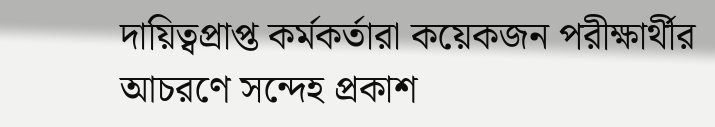দায়িত্বপ্রাপ্ত কর্মকর্তারা কয়েকজন পরীক্ষার্থীর আচরণে সন্দেহ প্রকাশ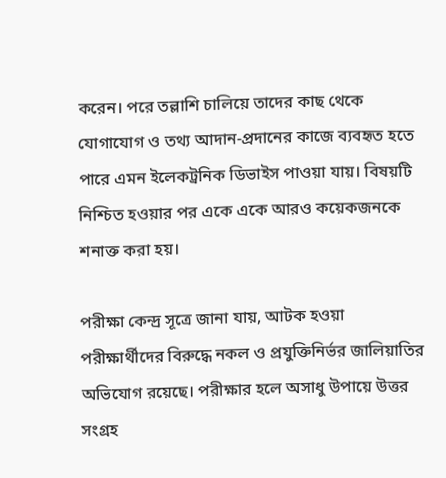করেন। পরে তল্লাশি চালিয়ে তাদের কাছ থেকে যোগাযোগ ও তথ্য আদান-প্রদানের কাজে ব্যবহৃত হতে পারে এমন ইলেকট্রনিক ডিভাইস পাওয়া যায়। বিষয়টি নিশ্চিত হওয়ার পর একে একে আরও কয়েকজনকে শনাক্ত করা হয়।

পরীক্ষা কেন্দ্র সূত্রে জানা যায়, আটক হওয়া পরীক্ষার্থীদের বিরুদ্ধে নকল ও প্রযুক্তিনির্ভর জালিয়াতির অভিযোগ রয়েছে। পরীক্ষার হলে অসাধু উপায়ে উত্তর সংগ্রহ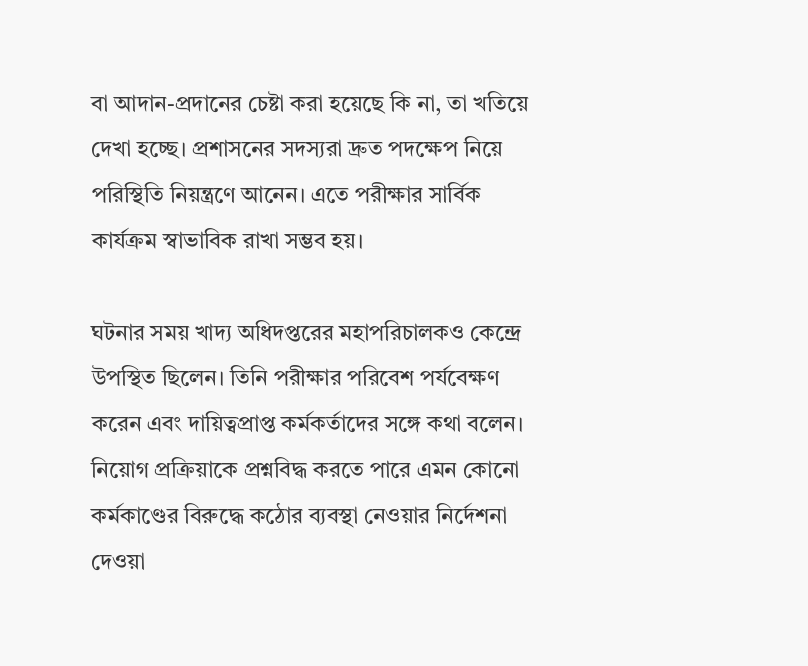বা আদান-প্রদানের চেষ্টা করা হয়েছে কি না, তা খতিয়ে দেখা হচ্ছে। প্রশাসনের সদস্যরা দ্রুত পদক্ষেপ নিয়ে পরিস্থিতি নিয়ন্ত্রণে আনেন। এতে পরীক্ষার সার্বিক কার্যক্রম স্বাভাবিক রাখা সম্ভব হয়।

ঘটনার সময় খাদ্য অধিদপ্তরের মহাপরিচালকও কেন্দ্রে উপস্থিত ছিলেন। তিনি পরীক্ষার পরিবেশ পর্যবেক্ষণ করেন এবং দায়িত্বপ্রাপ্ত কর্মকর্তাদের সঙ্গে কথা বলেন। নিয়োগ প্রক্রিয়াকে প্রশ্নবিদ্ধ করতে পারে এমন কোনো কর্মকাণ্ডের বিরুদ্ধে কঠোর ব্যবস্থা নেওয়ার নির্দেশনা দেওয়া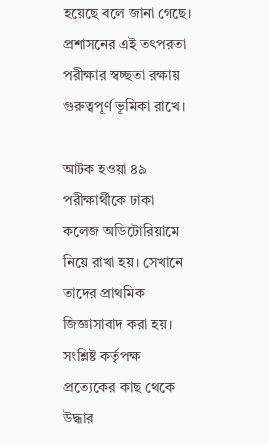হয়েছে বলে জানা গেছে। প্রশাসনের এই তৎপরতা পরীক্ষার স্বচ্ছতা রক্ষায় গুরুত্বপূর্ণ ভূমিকা রাখে।

আটক হওয়া ৪৯ পরীক্ষার্থীকে ঢাকা কলেজ অডিটোরিয়ামে নিয়ে রাখা হয়। সেখানে তাদের প্রাথমিক জিজ্ঞাসাবাদ করা হয়। সংশ্লিষ্ট কর্তৃপক্ষ প্রত্যেকের কাছ থেকে উদ্ধার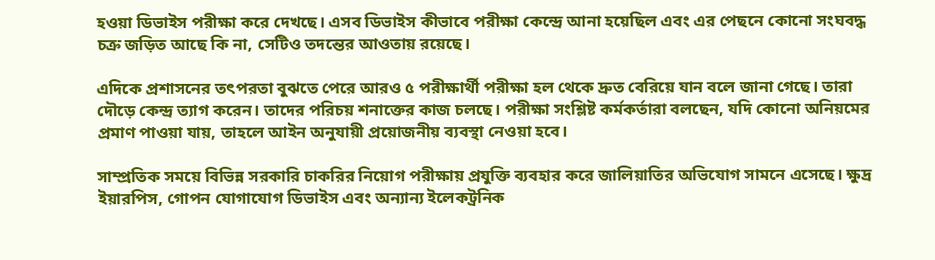হওয়া ডিভাইস পরীক্ষা করে দেখছে। এসব ডিভাইস কীভাবে পরীক্ষা কেন্দ্রে আনা হয়েছিল এবং এর পেছনে কোনো সংঘবদ্ধ চক্র জড়িত আছে কি না, সেটিও তদন্তের আওতায় রয়েছে।

এদিকে প্রশাসনের তৎপরতা বুঝতে পেরে আরও ৫ পরীক্ষার্থী পরীক্ষা হল থেকে দ্রুত বেরিয়ে যান বলে জানা গেছে। তারা দৌড়ে কেন্দ্র ত্যাগ করেন। তাদের পরিচয় শনাক্তের কাজ চলছে। পরীক্ষা সংশ্লিষ্ট কর্মকর্তারা বলছেন, যদি কোনো অনিয়মের প্রমাণ পাওয়া যায়, তাহলে আইন অনুযায়ী প্রয়োজনীয় ব্যবস্থা নেওয়া হবে।

সাম্প্রতিক সময়ে বিভিন্ন সরকারি চাকরির নিয়োগ পরীক্ষায় প্রযুক্তি ব্যবহার করে জালিয়াতির অভিযোগ সামনে এসেছে। ক্ষুদ্র ইয়ারপিস, গোপন যোগাযোগ ডিভাইস এবং অন্যান্য ইলেকট্রনিক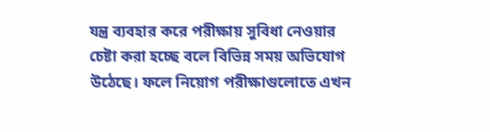যন্ত্র ব্যবহার করে পরীক্ষায় সুবিধা নেওয়ার চেষ্টা করা হচ্ছে বলে বিভিন্ন সময় অভিযোগ উঠেছে। ফলে নিয়োগ পরীক্ষাগুলোতে এখন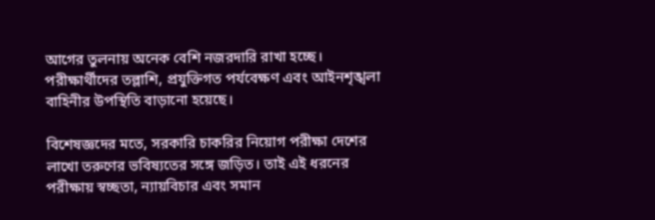আগের তুলনায় অনেক বেশি নজরদারি রাখা হচ্ছে। পরীক্ষার্থীদের তল্লাশি, প্রযুক্তিগত পর্যবেক্ষণ এবং আইনশৃঙ্খলা বাহিনীর উপস্থিতি বাড়ানো হয়েছে।

বিশেষজ্ঞদের মতে, সরকারি চাকরির নিয়োগ পরীক্ষা দেশের লাখো তরুণের ভবিষ্যতের সঙ্গে জড়িত। তাই এই ধরনের পরীক্ষায় স্বচ্ছতা, ন্যায়বিচার এবং সমান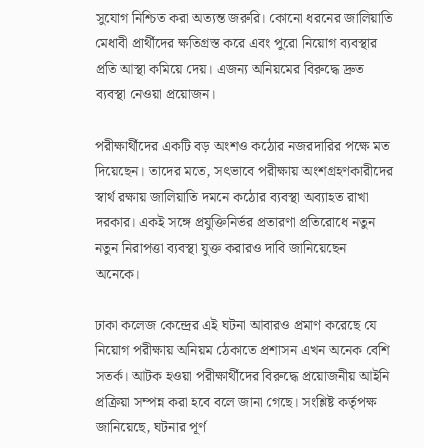সুযোগ নিশ্চিত করা অত্যন্ত জরুরি। কোনো ধরনের জালিয়াতি মেধাবী প্রার্থীদের ক্ষতিগ্রস্ত করে এবং পুরো নিয়োগ ব্যবস্থার প্রতি আস্থা কমিয়ে দেয়। এজন্য অনিয়মের বিরুদ্ধে দ্রুত ব্যবস্থা নেওয়া প্রয়োজন।

পরীক্ষার্থীদের একটি বড় অংশও কঠোর নজরদারির পক্ষে মত দিয়েছেন। তাদের মতে, সৎভাবে পরীক্ষায় অংশগ্রহণকারীদের স্বার্থ রক্ষায় জালিয়াতি দমনে কঠোর ব্যবস্থা অব্যাহত রাখা দরকার। একই সঙ্গে প্রযুক্তিনির্ভর প্রতারণা প্রতিরোধে নতুন নতুন নিরাপত্তা ব্যবস্থা যুক্ত করারও দাবি জানিয়েছেন অনেকে।

ঢাকা কলেজ কেন্দ্রের এই ঘটনা আবারও প্রমাণ করেছে যে নিয়োগ পরীক্ষায় অনিয়ম ঠেকাতে প্রশাসন এখন অনেক বেশি সতর্ক। আটক হওয়া পরীক্ষার্থীদের বিরুদ্ধে প্রয়োজনীয় আইনি প্রক্রিয়া সম্পন্ন করা হবে বলে জানা গেছে। সংশ্লিষ্ট কর্তৃপক্ষ জানিয়েছে, ঘটনার পূর্ণ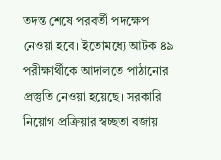তদন্ত শেষে পরবর্তী পদক্ষেপ নেওয়া হবে। ইতোমধ্যে আটক ৪৯ পরীক্ষার্থীকে আদালতে পাঠানোর প্রস্তুতি নেওয়া হয়েছে। সরকারি নিয়োগ প্রক্রিয়ার স্বচ্ছতা বজায়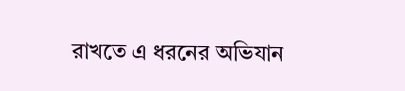রাখতে এ ধরনের অভিযান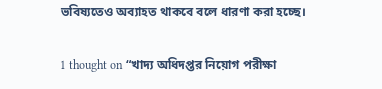ভবিষ্যতেও অব্যাহত থাকবে বলে ধারণা করা হচ্ছে।

1 thought on “খাদ্য অধিদপ্তর নিয়োগ পরীক্ষা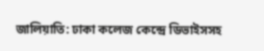জালিয়াতি: ঢাকা কলেজ কেন্দ্রে ডিভাইসসহ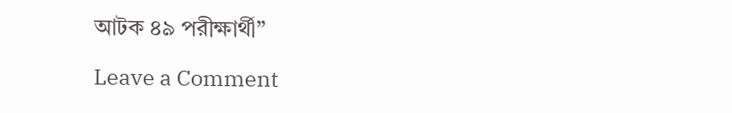আটক ৪৯ পরীক্ষার্থী”

Leave a Comment